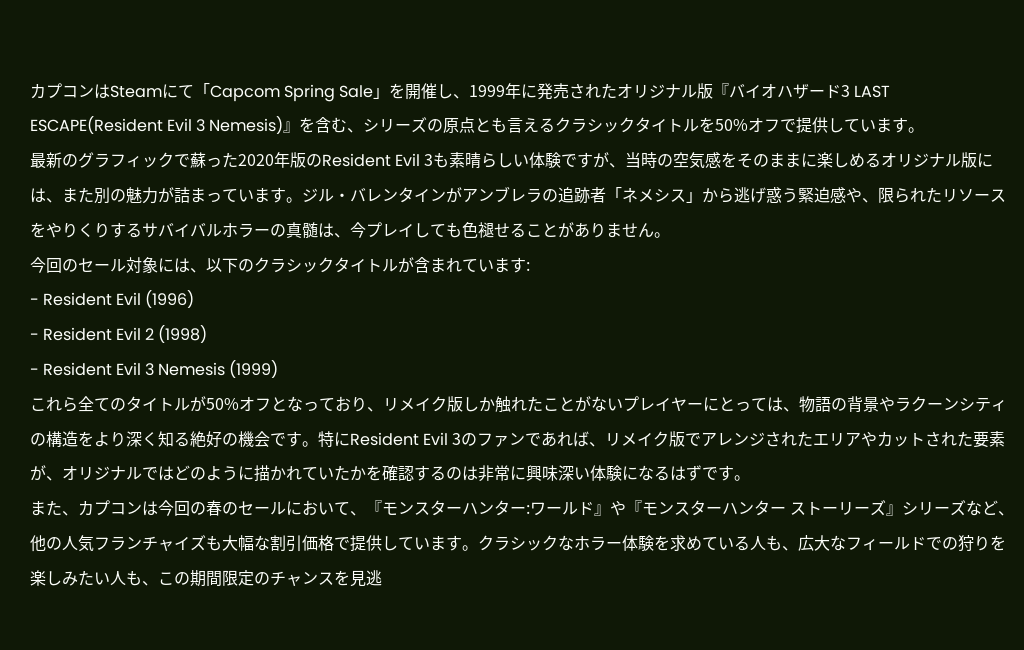カプコンはSteamにて「Capcom Spring Sale」を開催し、1999年に発売されたオリジナル版『バイオハザード3 LAST ESCAPE(Resident Evil 3 Nemesis)』を含む、シリーズの原点とも言えるクラシックタイトルを50%オフで提供しています。
最新のグラフィックで蘇った2020年版のResident Evil 3も素晴らしい体験ですが、当時の空気感をそのままに楽しめるオリジナル版には、また別の魅力が詰まっています。ジル・バレンタインがアンブレラの追跡者「ネメシス」から逃げ惑う緊迫感や、限られたリソースをやりくりするサバイバルホラーの真髄は、今プレイしても色褪せることがありません。
今回のセール対象には、以下のクラシックタイトルが含まれています:
- Resident Evil (1996)
- Resident Evil 2 (1998)
- Resident Evil 3 Nemesis (1999)
これら全てのタイトルが50%オフとなっており、リメイク版しか触れたことがないプレイヤーにとっては、物語の背景やラクーンシティの構造をより深く知る絶好の機会です。特にResident Evil 3のファンであれば、リメイク版でアレンジされたエリアやカットされた要素が、オリジナルではどのように描かれていたかを確認するのは非常に興味深い体験になるはずです。
また、カプコンは今回の春のセールにおいて、『モンスターハンター:ワールド』や『モンスターハンター ストーリーズ』シリーズなど、他の人気フランチャイズも大幅な割引価格で提供しています。クラシックなホラー体験を求めている人も、広大なフィールドでの狩りを楽しみたい人も、この期間限定のチャンスを見逃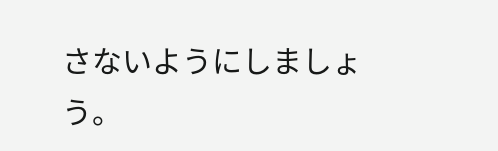さないようにしましょう。